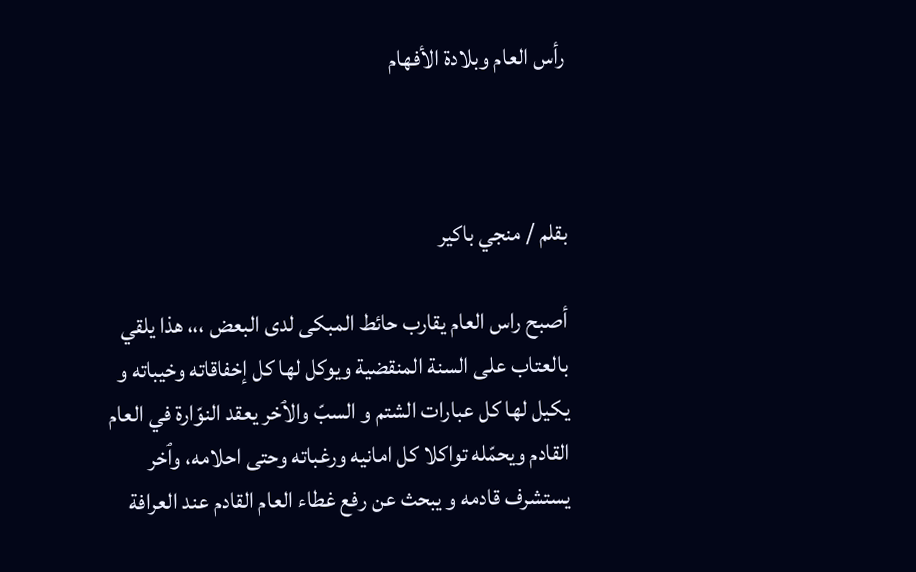رأس العام وبلادة الأفهام



بقلم / منجي باكير

أصبح راس العام يقارب حائط المبكى لدى البعض ،،، هذا يلقي بالعتاب على السنة المنقضية ويوكل لها كل إخفاقاته وخيباته و يكيل لها كل عبارات الشتم و السبّ والٱخر يعقد النوّارة في العام القادم ويحمّله تواكلا كل امانيه ورغباته وحتى احلامه، وٱخر يستشرف قادمه و يبحث عن رفع غطاء العام القادم عند العرافة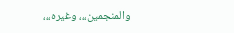والمنجمين،،، وغيره،،،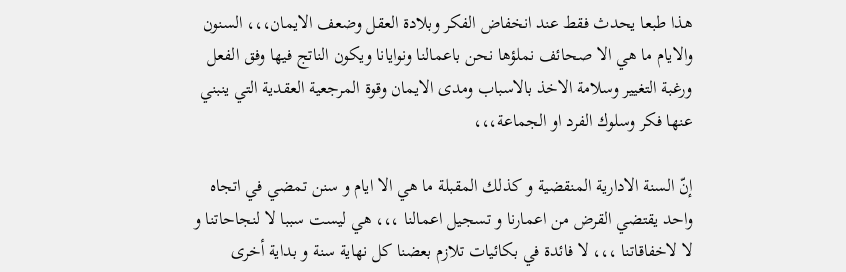هذا طبعا يحدث فقط عند انخفاض الفكر وبلادة العقل وضعف الايمان،،، السنون والايام ما هي الا صحائف نملؤها نحن باعمالنا ونوايانا ويكون الناتج فيها وفق الفعل ورغبة التغيير وسلامة الاخذ بالاسباب ومدى الايمان وقوة المرجعية العقدية التي ينبني عنها فكر وسلوك الفرد او الجماعة،،،

إنّ السنة الادارية المنقضية و كذلك المقبلة ما هي الا ايام و سنن تمضي في اتجاه واحد يقتضي القرض من اعمارنا و تسجيل اعمالنا ،،، هي ليست سببا لا لنجاحاتنا و لا لاخفاقاتنا ،،، لا فائدة في بكائيات تلازم بعضنا كل نهاية سنة و بداية أخرى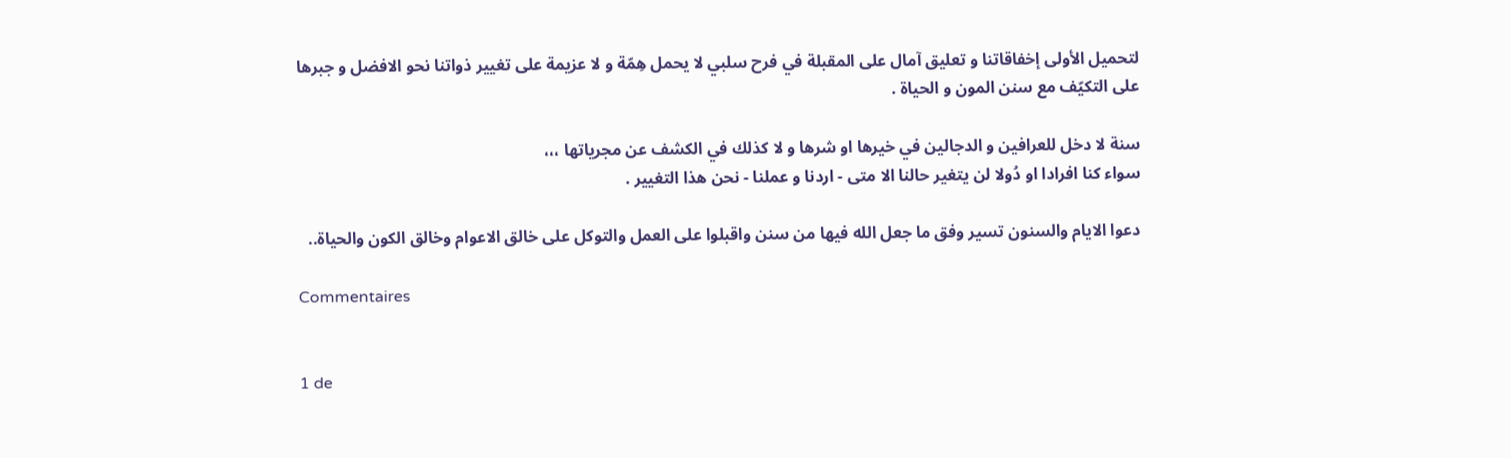لتحميل الأولى إخفاقاتنا و تعليق آمال على المقبلة في فرح سلبي لا يحمل هِمّة و لا عزيمة على تغيير ذواتنا نحو الافضل و جبرها على التكيّف مع سنن المون و الحياة .

سنة لا دخل للعرافين و الدجالين في خيرها او شرها و لا كذلك في الكشف عن مجرياتها ،،،
سواء كنا افرادا او دُولا لن يتغير حالنا الا متى - اردنا و عملنا - نحن هذا التغيير .

دعوا الايام والسنون تسير وفق ما جعل الله فيها من سنن واقبلوا على العمل والتوكل على خالق الاعوام وخالق الكون والحياة..

Commentaires


1 de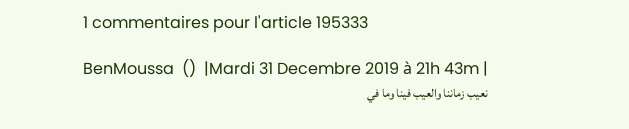1 commentaires pour l'article 195333

BenMoussa  ()  |Mardi 31 Decembre 2019 à 21h 43m |
نعيب زماننا والعيب فينا وما في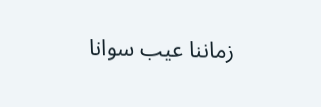زماننا عيب سوانا